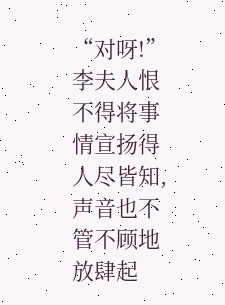“对呀!”李夫人恨不得将事情宣扬得人尽皆知,声音也不管不顾地放肆起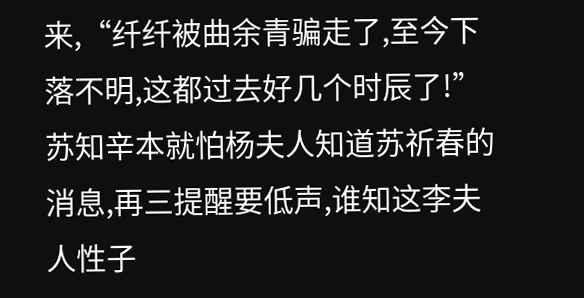来,“纤纤被曲余青骗走了,至今下落不明,这都过去好几个时辰了!”
苏知辛本就怕杨夫人知道苏祈春的消息,再三提醒要低声,谁知这李夫人性子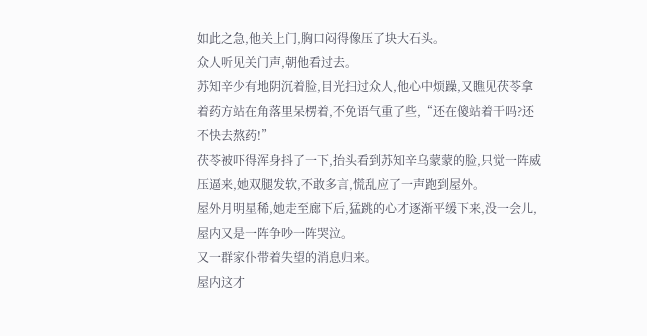如此之急,他关上门,胸口闷得像压了块大石头。
众人听见关门声,朝他看过去。
苏知辛少有地阴沉着脸,目光扫过众人,他心中烦躁,又瞧见茯苓拿着药方站在角落里呆楞着,不免语气重了些,“还在傻站着干吗?还不快去熬药!”
茯苓被吓得浑身抖了一下,抬头看到苏知辛乌蒙蒙的脸,只觉一阵威压逼来,她双腿发软,不敢多言,慌乱应了一声跑到屋外。
屋外月明星稀,她走至廊下后,猛跳的心才逐渐平缓下来,没一会儿,屋内又是一阵争吵一阵哭泣。
又一群家仆带着失望的消息归来。
屋内这才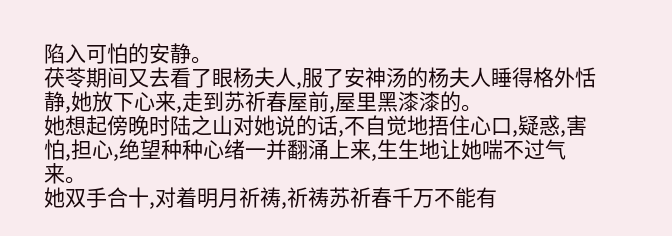陷入可怕的安静。
茯苓期间又去看了眼杨夫人,服了安神汤的杨夫人睡得格外恬静,她放下心来,走到苏祈春屋前,屋里黑漆漆的。
她想起傍晚时陆之山对她说的话,不自觉地捂住心口,疑惑,害怕,担心,绝望种种心绪一并翻涌上来,生生地让她喘不过气来。
她双手合十,对着明月祈祷,祈祷苏祈春千万不能有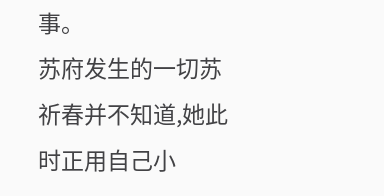事。
苏府发生的一切苏祈春并不知道,她此时正用自己小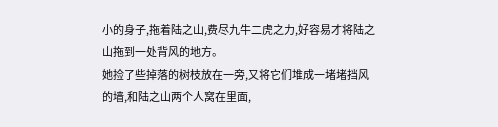小的身子,拖着陆之山,费尽九牛二虎之力,好容易才将陆之山拖到一处背风的地方。
她捡了些掉落的树枝放在一旁,又将它们堆成一堵堵挡风的墙,和陆之山两个人窝在里面,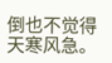倒也不觉得天寒风急。